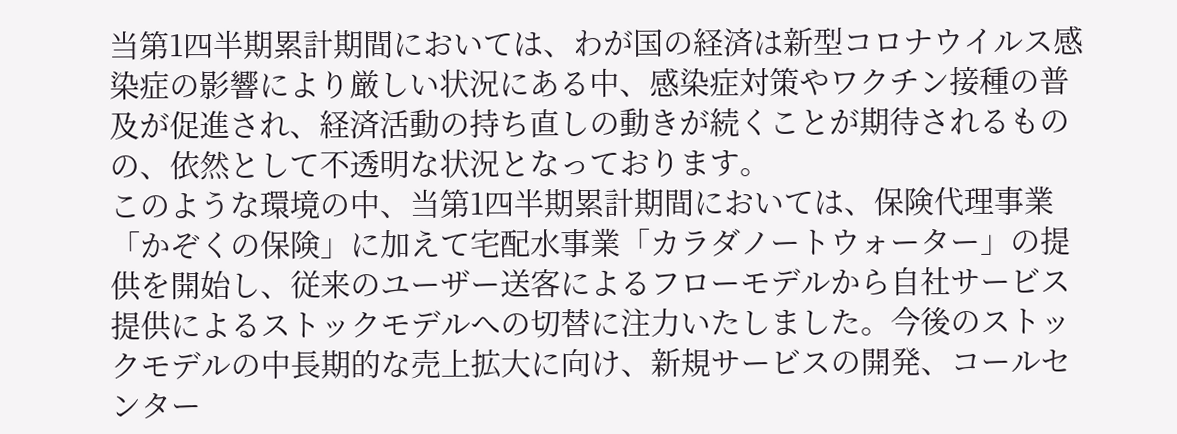当第1四半期累計期間においては、わが国の経済は新型コロナウイルス感染症の影響により厳しい状況にある中、感染症対策やワクチン接種の普及が促進され、経済活動の持ち直しの動きが続くことが期待されるものの、依然として不透明な状況となっております。
このような環境の中、当第1四半期累計期間においては、保険代理事業「かぞくの保険」に加えて宅配水事業「カラダノートウォーター」の提供を開始し、従来のユーザー送客によるフローモデルから自社サービス提供によるストックモデルへの切替に注力いたしました。今後のストックモデルの中長期的な売上拡大に向け、新規サービスの開発、コールセンター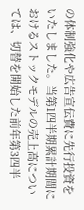の体制強化や広告宣伝費に先行投資をいたしました。当第1四半期累計期間におけるストックモデルの売上高については、切替を開始した前年第3四半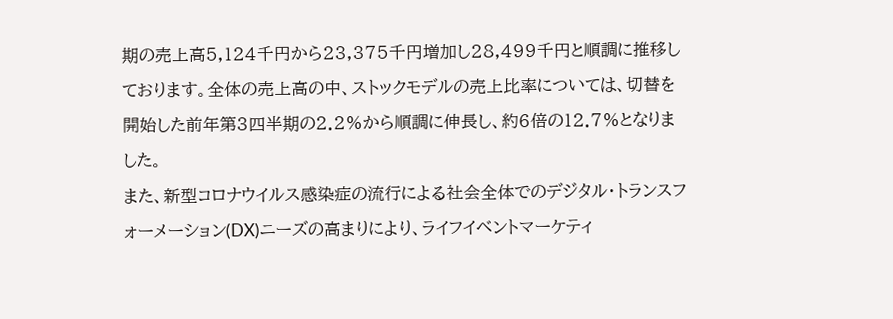期の売上高5,124千円から23,375千円増加し28,499千円と順調に推移しております。全体の売上高の中、ストックモデルの売上比率については、切替を開始した前年第3四半期の2.2%から順調に伸長し、約6倍の12.7%となりました。
また、新型コロナウイルス感染症の流行による社会全体でのデジタル・トランスフォーメーション(DX)ニーズの高まりにより、ライフイベントマーケティ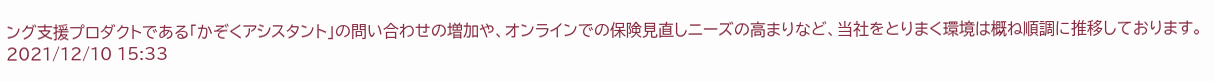ング支援プロダクトである「かぞくアシスタント」の問い合わせの増加や、オンラインでの保険見直しニーズの高まりなど、当社をとりまく環境は概ね順調に推移しております。
2021/12/10 15:33